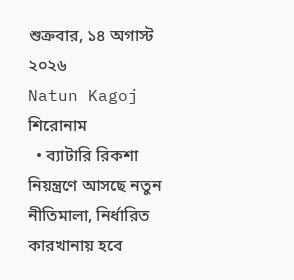শুক্রবার, ১৪ অগাস্ট ২০২৬
Natun Kagoj
শিরোনাম
  • ব্যাটারি রিকশা নিয়ন্ত্রণে আসছে নতুন নীতিমালা, নির্ধারিত কারখানায় হবে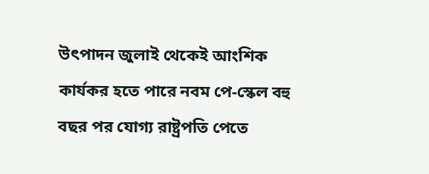উৎপাদন জুলাই থেকেই আংশিক কার্যকর হতে পারে নবম পে-স্কেল বহু বছর পর যোগ্য রাষ্ট্রপতি পেতে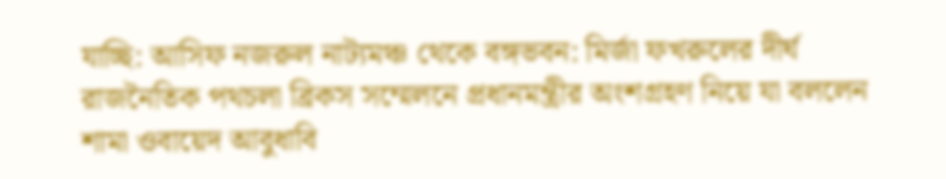যাচ্ছি: আসিফ নজরুল নাট্যমঞ্চ থেকে বঙ্গভবন: মির্জা ফখরুলের দীর্ঘ রাজনৈতিক পথচলা ব্রিকস সম্মেলনে প্রধানমন্ত্রীর অংশগ্রহণ নিয়ে যা বললেন শামা ওবায়েদ আবুধাবি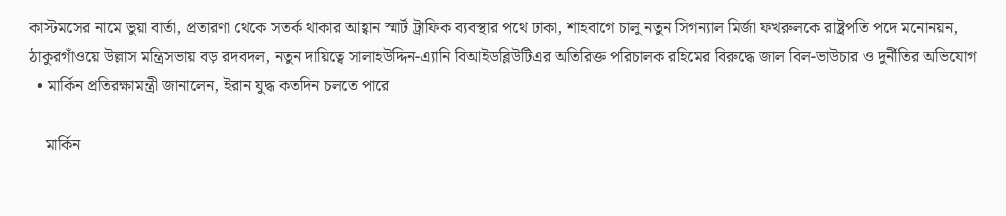কাস্টমসের নামে ভুয়া বার্তা, প্রতারণা থেকে সতর্ক থাকার আহ্বান স্মার্ট ট্রাফিক ব্যবস্থার পথে ঢাকা, শাহবাগে চালু নতুন সিগন্যাল মির্জা ফখরুলকে রাষ্ট্রপতি পদে মনোনয়ন, ঠাকুরগাঁওয়ে উল্লাস মন্ত্রিসভায় বড় রদবদল, নতুন দায়িত্বে সালাহউদ্দিন-এ্যানি বিআইডব্লিউটিএর অতিরিক্ত পরিচালক রহিমের বিরুদ্ধে জাল বিল-ভাউচার ও দুর্নীতির অভিযোগ
  • মার্কিন প্রতিরক্ষামন্ত্রী জানালেন, ইরান যুদ্ধ কতদিন চলতে পারে

    মার্কিন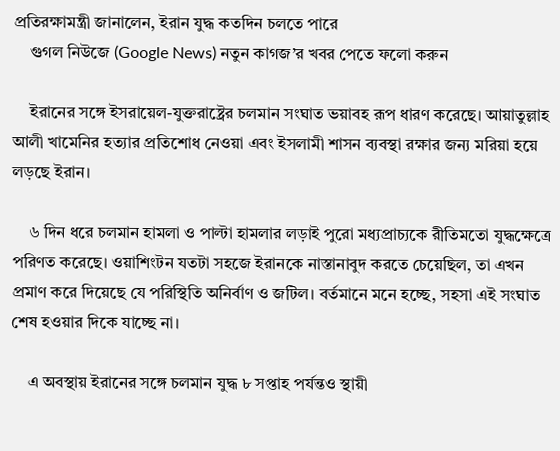প্রতিরক্ষামন্ত্রী জানালেন, ইরান যুদ্ধ কতদিন চলতে পারে
    গুগল নিউজে (Google News) নতুন কাগজ’র খবর পেতে ফলো করুন

    ইরানের সঙ্গে ইসরায়েল-যুক্তরাষ্ট্রের চলমান সংঘাত ভয়াবহ রূপ ধারণ করেছে। আয়াতুল্লাহ আলী খামেনির হত্যার প্রতিশোধ নেওয়া এবং ইসলামী শাসন ব্যবস্থা রক্ষার জন্য মরিয়া হয়ে লড়ছে ইরান।

    ৬ দিন ধরে চলমান হামলা ও পাল্টা হামলার লড়াই পুরো মধ্যপ্রাচ্যকে রীতিমতো যুদ্ধক্ষেত্রে পরিণত করেছে। ওয়াশিংটন যতটা সহজে ইরানকে নাস্তানাবুদ করতে চেয়েছিল, তা এখন প্রমাণ করে দিয়েছে যে পরিস্থিতি অনির্বাণ ও জটিল। বর্তমানে মনে হচ্ছে, সহসা এই সংঘাত শেষ হওয়ার দিকে যাচ্ছে না।

    এ অবস্থায় ইরানের সঙ্গে চলমান যুদ্ধ ৮ সপ্তাহ পর্যন্তও স্থায়ী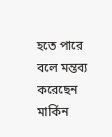হতে পারে বলে মন্তব্য করেছেন মার্কিন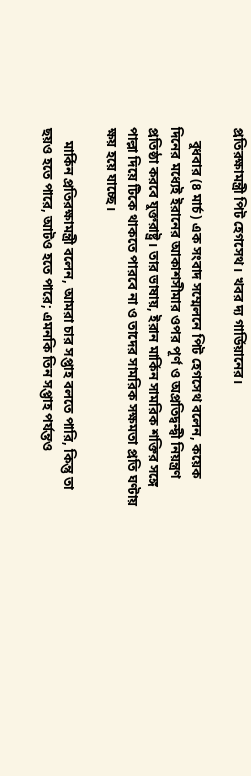প্রতিরক্ষামন্ত্রী পিট হেগসেথ। খবর দ্য গার্ডিয়ানের।

    বুধবার (৪ মার্চ) এক সংবাদ সম্মেলনে পিট হেগসেথ বলেন, কয়েক দিনের মধ্যেই ইরানের আকাশসীমার ওপর পূর্ণ ও অপ্রতিদ্বন্দ্বী নিয়ন্ত্রণ প্রতিষ্ঠা করবে যুক্তরাষ্ট্র। তার ভাষায়, ইরান মার্কিন সামরিক শক্তির সঙ্গে পাল্লা দিয়ে টিকে থাকতে পারবে না ও তাদের সামরিক সক্ষমতা প্রতি ঘণ্টায় ক্ষয় হয়ে যাচ্ছে।

    মার্কিন প্রতিরক্ষামন্ত্রী বলেন, আমরা চার সপ্তাহ বলতে পারি, কিন্তু তা ছয়ও হতে পারে, আটও হতে পারে; এমনকি তিন সপ্তাহ পর্যন্তও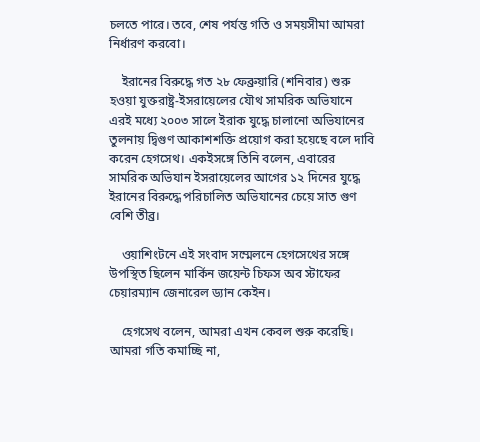চলতে পারে। তবে, শেষ পর্যন্ত গতি ও সময়সীমা আমরা নির্ধারণ করবো।

    ইরানের বিরুদ্ধে গত ২৮ ফেব্রুয়ারি (শনিবার) শুরু হওয়া যুক্তরাষ্ট্র-ইসরায়েলের যৌথ সামরিক অভিযানে এরই মধ্যে ২০০৩ সালে ইরাক যুদ্ধে চালানো অভিযানের তুলনায় দ্বিগুণ আকাশশক্তি প্রয়োগ করা হয়েছে বলে দাবি করেন হেগসেথ। একইসঙ্গে তিনি বলেন, এবারের সামরিক অভিযান ইসরায়েলের আগের ১২ দিনের যুদ্ধে ইরানের বিরুদ্ধে পরিচালিত অভিযানের চেয়ে সাত গুণ বেশি তীব্র।

    ওয়াশিংটনে এই সংবাদ সম্মেলনে হেগসেথের সঙ্গে উপস্থিত ছিলেন মার্কিন জয়েন্ট চিফস অব স্টাফের চেয়ারম্যান জেনারেল ড্যান কেইন।

    হেগসেথ বলেন, আমরা এখন কেবল শুরু করেছি। আমরা গতি কমাচ্ছি না,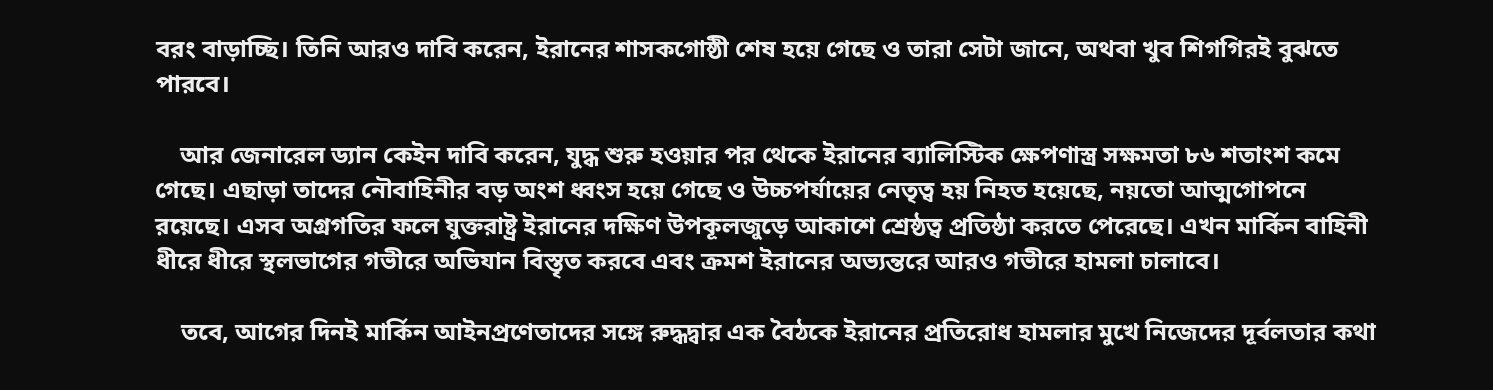বরং বাড়াচ্ছি। তিনি আরও দাবি করেন, ইরানের শাসকগোষ্ঠী শেষ হয়ে গেছে ও তারা সেটা জানে, অথবা খুব শিগগিরই বুঝতে পারবে।

    আর জেনারেল ড্যান কেইন দাবি করেন, যুদ্ধ শুরু হওয়ার পর থেকে ইরানের ব্যালিস্টিক ক্ষেপণাস্ত্র সক্ষমতা ৮৬ শতাংশ কমে গেছে। এছাড়া তাদের নৌবাহিনীর বড় অংশ ধ্বংস হয়ে গেছে ও উচ্চপর্যায়ের নেতৃত্ব হয় নিহত হয়েছে, নয়তো আত্মগোপনে রয়েছে। এসব অগ্রগতির ফলে যুক্তরাষ্ট্র ইরানের দক্ষিণ উপকূলজুড়ে আকাশে শ্রেষ্ঠত্ব প্রতিষ্ঠা করতে পেরেছে। এখন মার্কিন বাহিনী ধীরে ধীরে স্থলভাগের গভীরে অভিযান বিস্তৃত করবে এবং ক্রমশ ইরানের অভ্যন্তরে আরও গভীরে হামলা চালাবে।

    তবে, আগের দিনই মার্কিন আইনপ্রণেতাদের সঙ্গে রুদ্ধদ্বার এক বৈঠকে ইরানের প্রতিরোধ হামলার মুখে নিজেদের দূর্বলতার কথা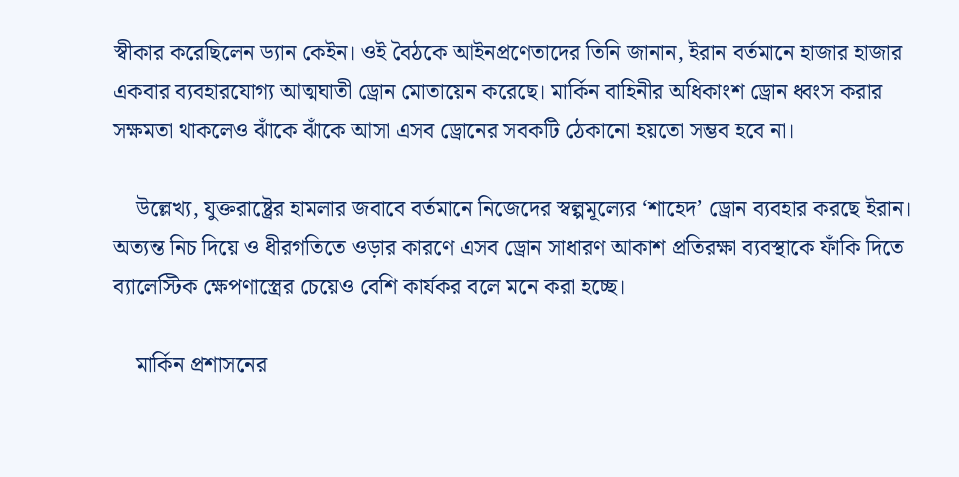স্বীকার করেছিলেন ড্যান কেইন। ওই বৈঠকে আইনপ্রণেতাদের তিনি জানান, ইরান বর্তমানে হাজার হাজার একবার ব্যবহারযোগ্য আত্মঘাতী ড্রোন মোতায়েন করেছে। মার্কিন বাহিনীর অধিকাংশ ড্রোন ধ্বংস করার সক্ষমতা থাকলেও ঝাঁকে ঝাঁকে আসা এসব ড্রোনের সবকটি ঠেকানো হয়তো সম্ভব হবে না।

    উল্লেখ্য, যুক্তরাষ্ট্রের হামলার জবাবে বর্তমানে নিজেদের স্বল্পমূল্যের ‘শাহেদ’ ড্রোন ব্যবহার করছে ইরান। অত্যন্ত নিচ দিয়ে ও ধীরগতিতে ওড়ার কারণে এসব ড্রোন সাধারণ আকাশ প্রতিরক্ষা ব্যবস্থাকে ফাঁকি দিতে ব্যালেস্টিক ক্ষেপণাস্ত্রের চেয়েও বেশি কার্যকর বলে মনে করা হচ্ছে।

    মার্কিন প্রশাসনের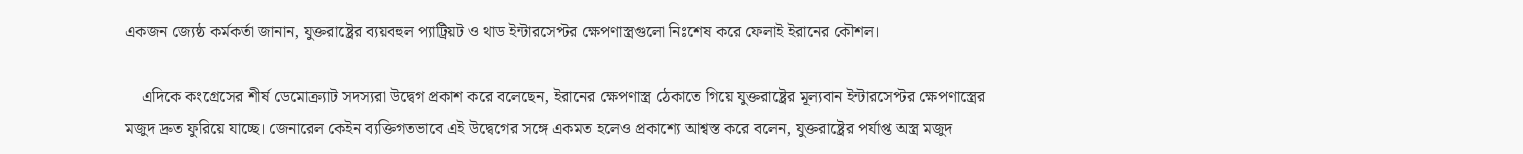একজন জ্যেষ্ঠ কর্মকর্তা জানান, যুক্তরাষ্ট্রের ব্যয়বহুল প্যাট্রিয়ট ও থাড ইন্টারসেপ্টর ক্ষেপণাস্ত্রগুলো নিঃশেষ করে ফেলাই ইরানের কৌশল।

    এদিকে কংগ্রেসের শীর্ষ ডেমোক্র্যাট সদস্যরা উদ্বেগ প্রকাশ করে বলেছেন, ইরানের ক্ষেপণাস্ত্র ঠেকাতে গিয়ে যুক্তরাষ্ট্রের মূল্যবান ইন্টারসেপ্টর ক্ষেপণাস্ত্রের মজুদ দ্রুত ফুরিয়ে যাচ্ছে। জেনারেল কেইন ব্যক্তিগতভাবে এই উদ্বেগের সঙ্গে একমত হলেও প্রকাশ্যে আশ্বস্ত করে বলেন, যুক্তরাষ্ট্রের পর্যাপ্ত অস্ত্র মজুদ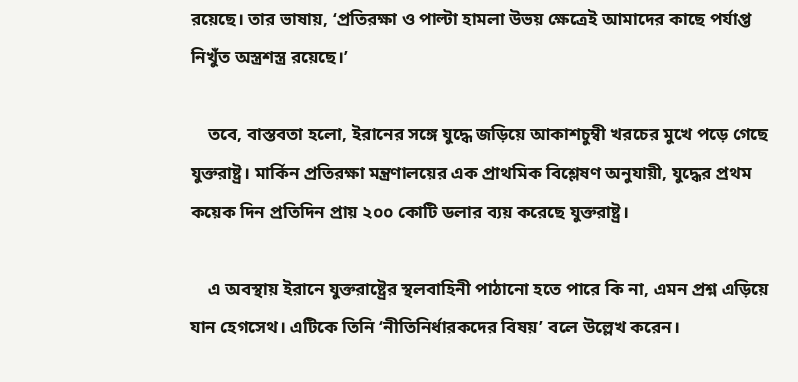রয়েছে। তার ভাষায়, ‘প্রতিরক্ষা ও পাল্টা হামলা উভয় ক্ষেত্রেই আমাদের কাছে পর্যাপ্ত নিখুঁত অস্ত্রশস্ত্র রয়েছে।’

    তবে, বাস্তবতা হলো, ইরানের সঙ্গে যুদ্ধে জড়িয়ে আকাশচুম্বী খরচের মুখে পড়ে গেছে যুক্তরাষ্ট্র। মার্কিন প্রতিরক্ষা মন্ত্রণালয়ের এক প্রাথমিক বিশ্লেষণ অনুযায়ী, যুদ্ধের প্রথম কয়েক দিন প্রতিদিন প্রায় ২০০ কোটি ডলার ব্যয় করেছে যুক্তরাষ্ট্র।

    এ অবস্থায় ইরানে যুক্তরাষ্ট্রের স্থলবাহিনী পাঠানো হতে পারে কি না, এমন প্রশ্ন এড়িয়ে যান হেগসেথ। এটিকে তিনি ‘নীতিনির্ধারকদের বিষয়’ বলে উল্লেখ করেন।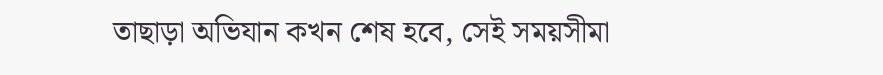তাছাড়া অভিযান কখন শেষ হবে, সেই সময়সীমা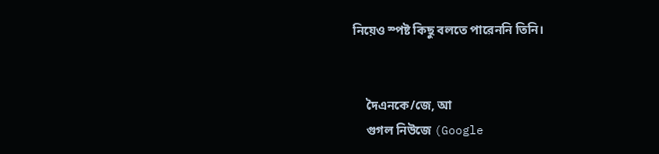নিয়েও স্পষ্ট কিছু বলতে পারেননি তিনি।


    দৈএনকে/জে, আ
    গুগল নিউজে (Google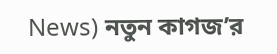News) নতুন কাগজ’র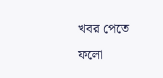খবর পেতে ফলো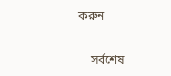করুন

    সর্বশেষ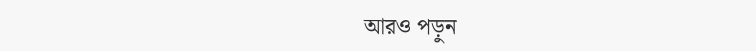আরও পড়ুন